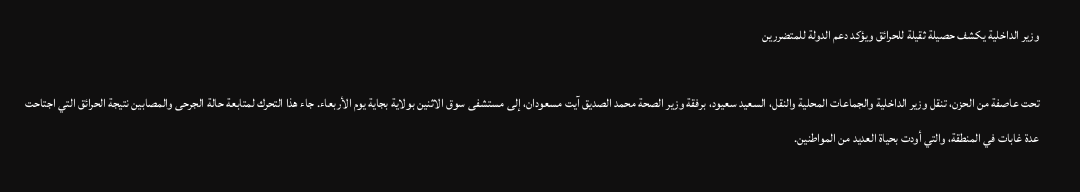وزير الداخلية يكشف حصيلة ثقيلة للحرائق ويؤكد دعم الدولة للمتضررين

تحت عاصفة من الحزن، تنقل وزير الداخلية والجماعات المحلية والنقل، السعيد سعيود، برفقة وزير الصحة محمد الصديق آيت مسعودان، إلى مستشفى سوق الاثنين بولاية بجاية يوم الأربعاء. جاء هذا التحرك لمتابعة حالة الجرحى والمصابين نتيجة الحرائق التي اجتاحت عدة غابات في المنطقة، والتي أودت بحياة العديد من المواطنين.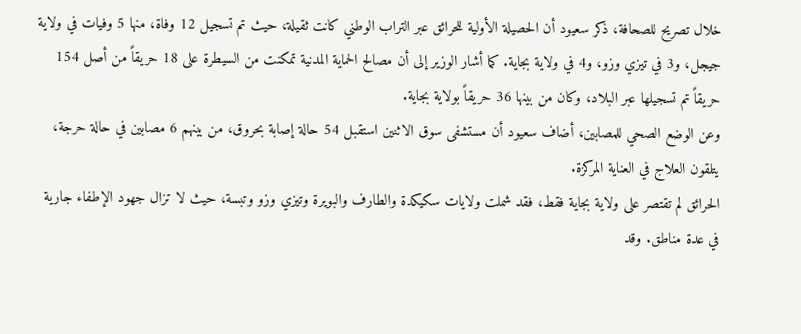خلال تصريح للصحافة، ذكر سعيود أن الحصيلة الأولية للحرائق عبر التراب الوطني كانت ثقيلة، حيث تم تسجيل 12 وفاة، منها 5 وفيات في ولاية جيجل، و3 في تيزي وزو، و4 في ولاية بجاية. كما أشار الوزير إلى أن مصالح الحماية المدنية تمكنت من السيطرة على 18 حريقاً من أصل 154 حريقاً تم تسجيلها عبر البلاد، وكان من بينها 36 حريقاً بولاية بجاية.
وعن الوضع الصحي للمصابين، أضاف سعيود أن مستشفى سوق الاثنين استقبل 54 حالة إصابة بحروق، من بينهم 6 مصابين في حالة حرجة، يتلقون العلاج في العناية المركزة.
الحرائق لم تقتصر على ولاية بجاية فقط، فقد شملت ولايات سكيكدة والطارف والبويرة وتيزي وزو وتبسة، حيث لا تزال جهود الإطفاء جارية في عدة مناطق. وقد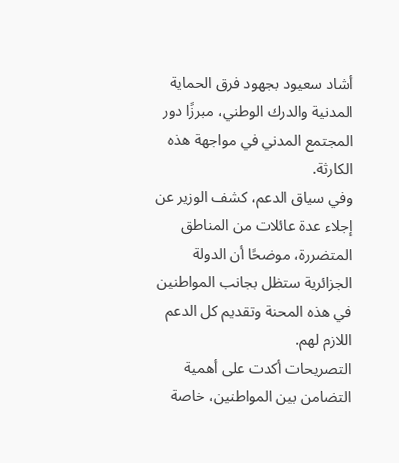أشاد سعيود بجهود فرق الحماية المدنية والدرك الوطني، مبرزًا دور المجتمع المدني في مواجهة هذه الكارثة.
وفي سياق الدعم، كشف الوزير عن إجلاء عدة عائلات من المناطق المتضررة، موضحًا أن الدولة الجزائرية ستظل بجانب المواطنين في هذه المحنة وتقديم كل الدعم اللازم لهم.
التصريحات أكدت على أهمية التضامن بين المواطنين، خاصة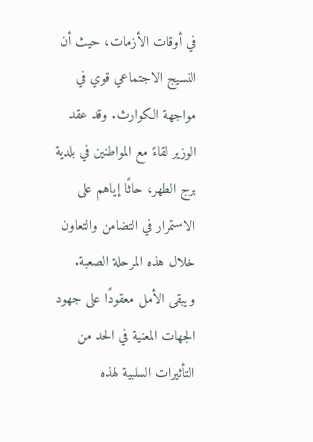في أوقات الأزمات، حيث أن النسيج الاجتماعي قوي في مواجهة الكوارث. وقد عقد الوزير لقاءً مع المواطنين في بلدية برج الطهر، حاثًا إياهم على الاستمرار في التضامن والتعاون خلال هذه المرحلة الصعبة.
ويبقى الأمل معقودًا على جهود الجهات المعنية في الحد من التأثيرات السلبية لهذه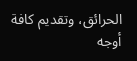الحرائق، وتقديم كافة أوجه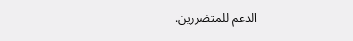الدعم للمتضررين.